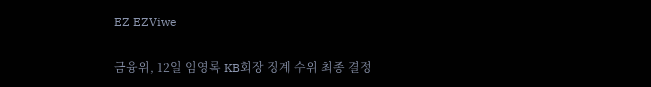EZ EZViwe

금융위, 12일 임영록 KB회장 징계 수위 최종 결정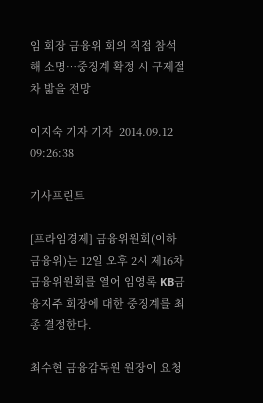임 회장 금융위 회의 직접 참석해 소명…중징계 확정 시 구제절차 밟을 전망

이지숙 기자 기자  2014.09.12 09:26:38

기사프린트

[프라임경제] 금융위원회(이하 금융위)는 12일 오후 2시 제16차 금융위원회를 열어 임영록 KB금융지주 회장에 대한 중징계를 최종 결정한다.

최수현 금융감독원 원장이 요청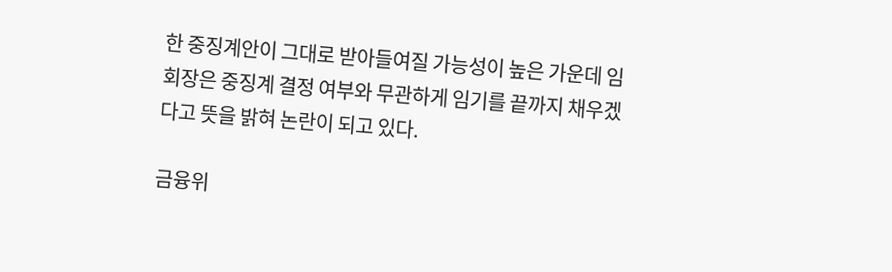한 중징계안이 그대로 받아들여질 가능성이 높은 가운데 임 회장은 중징계 결정 여부와 무관하게 임기를 끝까지 채우겠다고 뜻을 밝혀 논란이 되고 있다.

금융위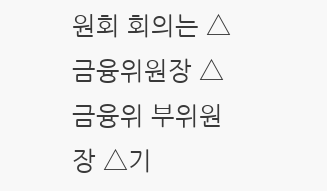원회 회의는 △금융위원장 △금융위 부위원장 △기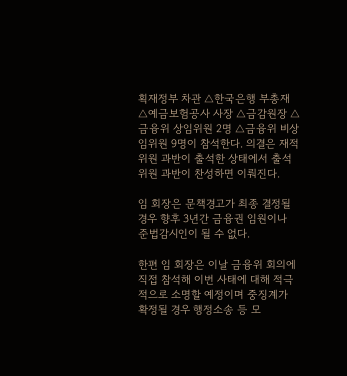획재정부 차관 △한국은행 부총재 △예금보험공사 사장 △금감원장 △금융위 상임위원 2명 △금융위 비상임위원 9명이 참석한다. 의결은 재적위원 과반이 출석한 상태에서 출석위원 과반이 찬성하면 이뤄진다.

임 회장은 문책경고가 최종 결정될 경우 향후 3년간 금융권 임원이나 준법감시인이 될 수 없다.

한편 임 회장은 이날 금융위 회의에 직접 참석해 이번 사태에 대해 적극적으로 소명할 예정이며 중징계가 확정될 경우 행정소송 등 모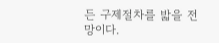든 구제절차를 밟을 전망이다.